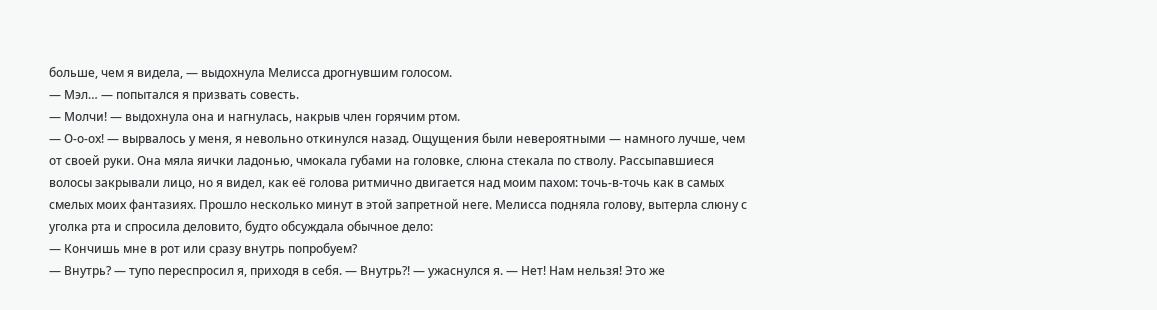больше, чем я видела, — выдохнула Мелисса дрогнувшим голосом.
— Мэл… — попытался я призвать совесть.
— Молчи! — выдохнула она и нагнулась, накрыв член горячим ртом.
— О-о-ох! — вырвалось у меня, я невольно откинулся назад. Ощущения были невероятными — намного лучше, чем от своей руки. Она мяла яички ладонью, чмокала губами на головке, слюна стекала по стволу. Рассыпавшиеся волосы закрывали лицо, но я видел, как её голова ритмично двигается над моим пахом: точь-в-точь как в самых смелых моих фантазиях. Прошло несколько минут в этой запретной неге. Мелисса подняла голову, вытерла слюну с уголка рта и спросила деловито, будто обсуждала обычное дело:
— Кончишь мне в рот или сразу внутрь попробуем?
— Внутрь? — тупо переспросил я, приходя в себя. — Внутрь?! — ужаснулся я. — Нет! Нам нельзя! Это же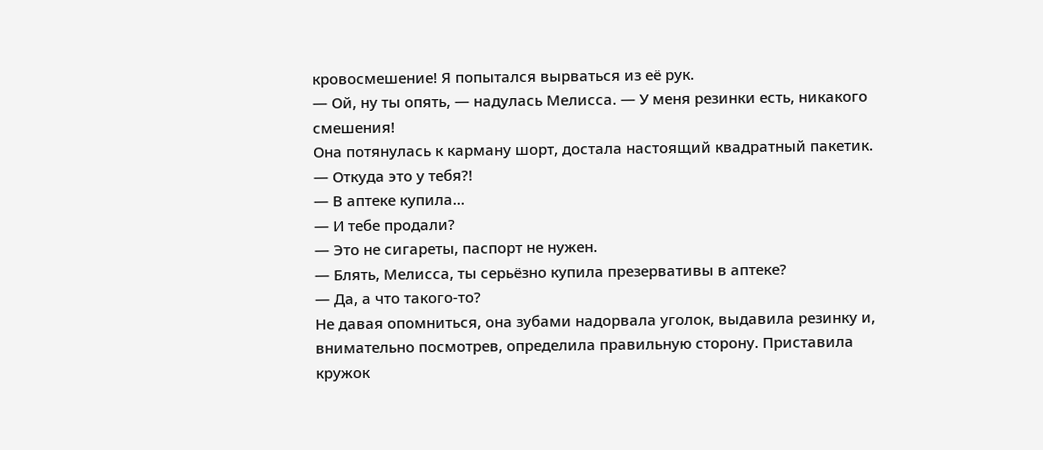кровосмешение! Я попытался вырваться из её рук.
— Ой, ну ты опять, — надулась Мелисса. — У меня резинки есть, никакого смешения!
Она потянулась к карману шорт, достала настоящий квадратный пакетик.
— Откуда это у тебя?!
— В аптеке купила...
— И тебе продали?
— Это не сигареты, паспорт не нужен.
— Блять, Мелисса, ты серьёзно купила презервативы в аптеке?
— Да, а что такого-то?
Не давая опомниться, она зубами надорвала уголок, выдавила резинку и, внимательно посмотрев, определила правильную сторону. Приставила кружок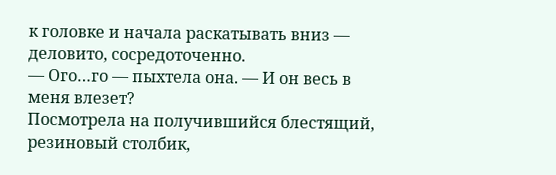к головке и начала раскатывать вниз — деловито, сосредоточенно.
— Ого…го — пыхтела она. — И он весь в меня влезет?
Посмотрела на получившийся блестящий, резиновый столбик,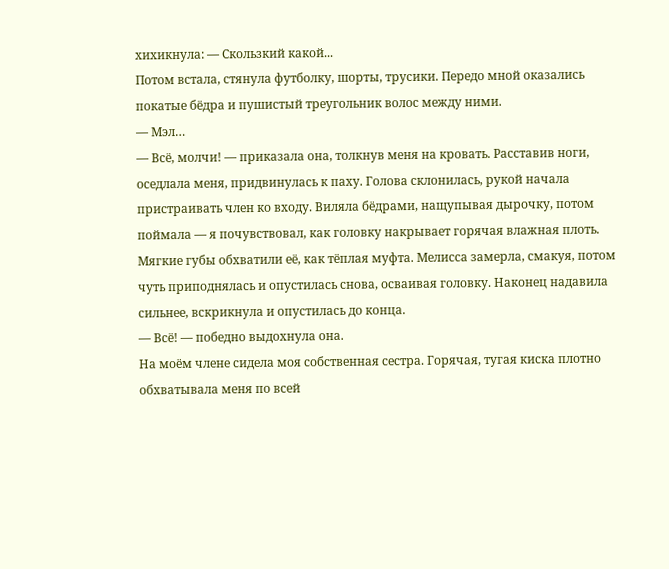хихикнула: — Скользкий какой...
Потом встала, стянула футболку, шорты, трусики. Передо мной оказались покатые бёдра и пушистый треугольник волос между ними.
— Мэл…
— Всё, молчи! — приказала она, толкнув меня на кровать. Расставив ноги, оседлала меня, придвинулась к паху. Голова склонилась, рукой начала пристраивать член ко входу. Виляла бёдрами, нащупывая дырочку, потом поймала — я почувствовал, как головку накрывает горячая влажная плоть. Мягкие губы обхватили её, как тёплая муфта. Мелисса замерла, смакуя, потом чуть приподнялась и опустилась снова, осваивая головку. Наконец надавила сильнее, вскрикнула и опустилась до конца.
— Всё! — победно выдохнула она.
На моём члене сидела моя собственная сестра. Горячая, тугая киска плотно обхватывала меня по всей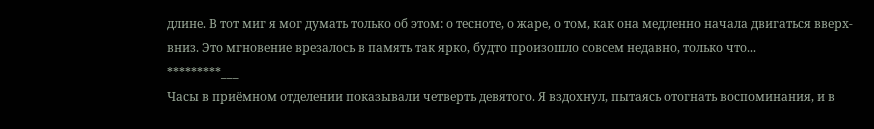длине. В тот миг я мог думать только об этом: о тесноте, о жаре, о том, как она медленно начала двигаться вверх-вниз. Это мгновение врезалось в память так ярко, будто произошло совсем недавно, только что...
*********___
Часы в приёмном отделении показывали четверть девятого. Я вздохнул, пытаясь отогнать воспоминания, и в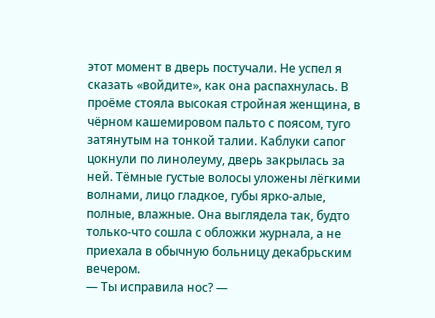этот момент в дверь постучали. Не успел я сказать «войдите», как она распахнулась. В проёме стояла высокая стройная женщина, в чёрном кашемировом пальто с поясом, туго затянутым на тонкой талии. Каблуки сапог цокнули по линолеуму, дверь закрылась за ней. Тёмные густые волосы уложены лёгкими волнами, лицо гладкое, губы ярко-алые, полные, влажные. Она выглядела так, будто только-что сошла с обложки журнала, а не приехала в обычную больницу декабрьским вечером.
— Ты исправила нос? —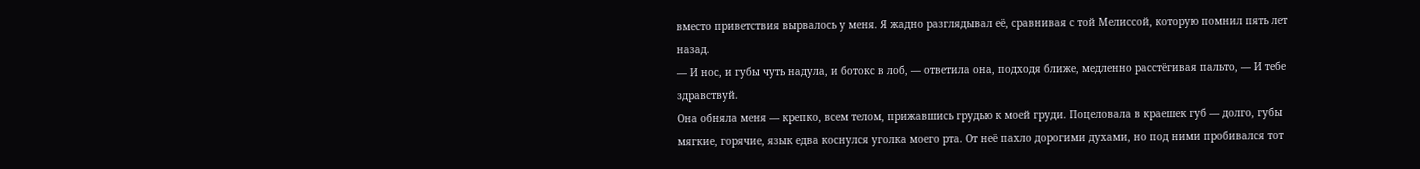вместо приветствия вырвалось у меня. Я жадно разглядывал её, сравнивая с той Мелиссой, которую помнил пять лет назад.
— И нос, и губы чуть надула, и ботокс в лоб, — ответила она, подходя ближе, медленно расстёгивая пальто, — И тебе здравствуй.
Она обняла меня — крепко, всем телом, прижавшись грудью к моей груди. Поцеловала в краешек губ — долго, губы мягкие, горячие, язык едва коснулся уголка моего рта. От неё пахло дорогими духами, но под ними пробивался тот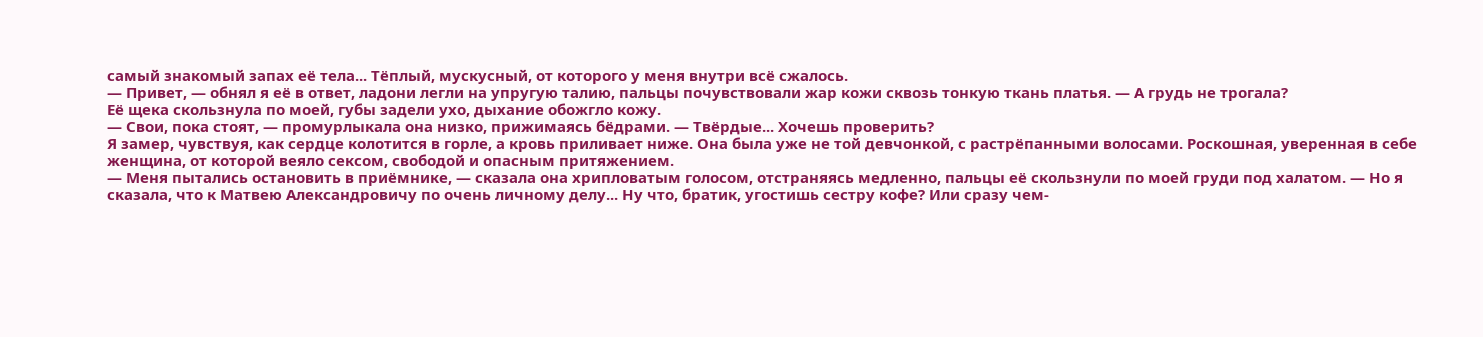самый знакомый запах её тела... Тёплый, мускусный, от которого у меня внутри всё сжалось.
— Привет, — обнял я её в ответ, ладони легли на упругую талию, пальцы почувствовали жар кожи сквозь тонкую ткань платья. — А грудь не трогала?
Её щека скользнула по моей, губы задели ухо, дыхание обожгло кожу.
— Свои, пока стоят, — промурлыкала она низко, прижимаясь бёдрами. — Твёрдые... Хочешь проверить?
Я замер, чувствуя, как сердце колотится в горле, а кровь приливает ниже. Она была уже не той девчонкой, с растрёпанными волосами. Роскошная, уверенная в себе женщина, от которой веяло сексом, свободой и опасным притяжением.
— Меня пытались остановить в приёмнике, — сказала она хрипловатым голосом, отстраняясь медленно, пальцы её скользнули по моей груди под халатом. — Но я сказала, что к Матвею Александровичу по очень личному делу... Ну что, братик, угостишь сестру кофе? Или сразу чем-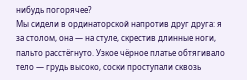нибудь погорячее?
Мы сидели в ординаторской напротив друг друга: я за столом, она — на стуле, скрестив длинные ноги, пальто расстёгнуто. Узкое чёрное платье обтягивало тело — грудь высоко, соски проступали сквозь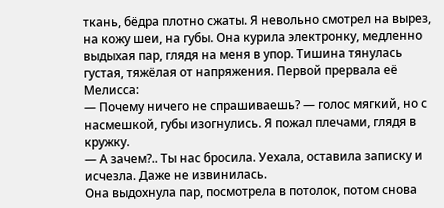ткань, бёдра плотно сжаты. Я невольно смотрел на вырез, на кожу шеи, на губы. Она курила электронку, медленно выдыхая пар, глядя на меня в упор. Тишина тянулась густая, тяжёлая от напряжения. Первой прервала её Мелисса:
— Почему ничего не спрашиваешь? — голос мягкий, но с насмешкой, губы изогнулись. Я пожал плечами, глядя в кружку.
— А зачем?.. Ты нас бросила. Уехала, оставила записку и исчезла. Даже не извинилась.
Она выдохнула пар, посмотрела в потолок, потом снова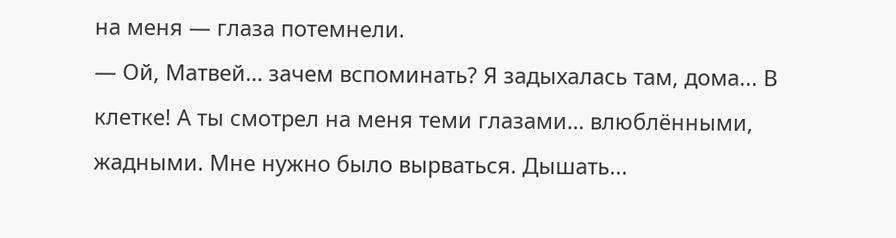на меня — глаза потемнели.
— Ой, Матвей… зачем вспоминать? Я задыхалась там, дома... В клетке! А ты смотрел на меня теми глазами… влюблёнными, жадными. Мне нужно было вырваться. Дышать...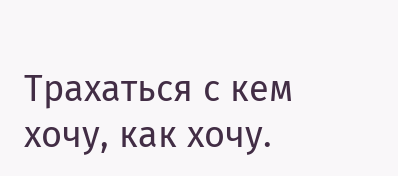Трахаться с кем хочу, как хочу.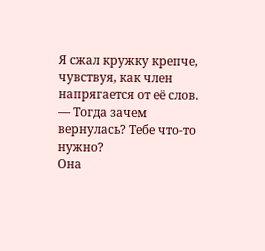Я сжал кружку крепче, чувствуя, как член напрягается от её слов.
— Тогда зачем вернулась? Тебе что-то нужно?
Она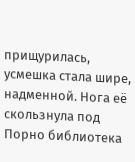прищурилась, усмешка стала шире, надменной. Нога её скользнула под
Порно библиотека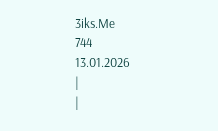3iks.Me
744
13.01.2026
|
|